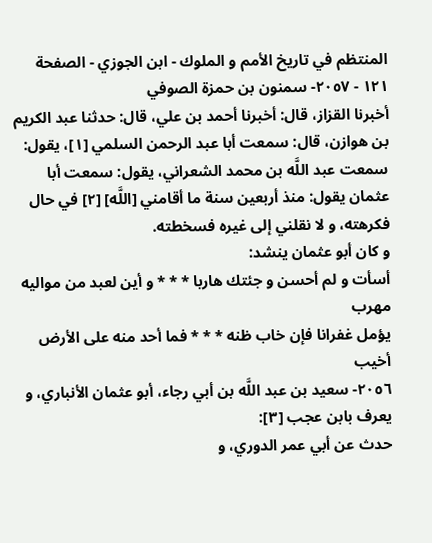المنتظم في تاريخ الأمم و الملوك - ابن الجوزي - الصفحة ١٢١ - ٢٠٥٧- سمنون بن حمزة الصوفي
أخبرنا القزاز، قال: أخبرنا أحمد بن علي، قال: حدثنا عبد الكريم بن هوازن، قال: سمعت أبا عبد الرحمن السلمي [١]، يقول: سمعت عبد اللَّه بن محمد الشعراني، يقول: سمعت أبا عثمان يقول: منذ أربعين سنة ما أقامني [اللَّه] [٢] في حال فكرهته، و لا نقلني إلى غيره فسخطته.
و كان أبو عثمان ينشد:
أسأت و لم أحسن و جئتك هاربا * * * و أين لعبد من مواليه مهرب
يؤمل غفرانا فإن خاب ظنه * * * فما أحد منه على الأرض أخيب
٢٠٥٦- سعيد بن عبد اللَّه بن أبي رجاء، أبو عثمان الأنباري، و يعرف بابن عجب [٣]:
حدث عن أبي عمر الدوري، و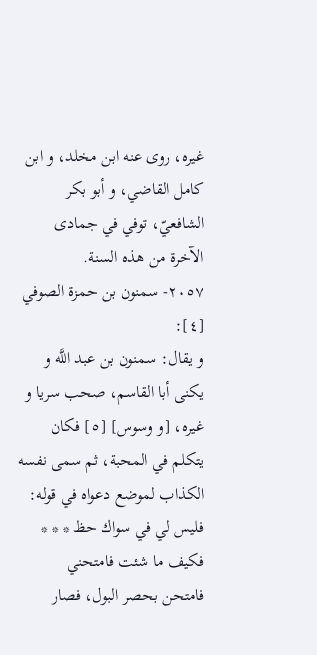غيره، روى عنه ابن مخلد، و ابن كامل القاضي، و أبو بكر الشافعيّ، توفي في جمادى الآخرة من هذه السنة.
٢٠٥٧- سمنون بن حمزة الصوفي [٤]:
و يقال: سمنون بن عبد اللَّه و يكنى أبا القاسم، صحب سريا و غيره، [و وسوس] [٥] فكان يتكلم في المحبة، ثم سمى نفسه الكذاب لموضع دعواه في قوله:
فليس لي في سواك حظ * * * فكيف ما شئت فامتحني
فامتحن بحصر البول، فصار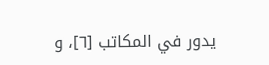يدور في المكاتب [٦]، و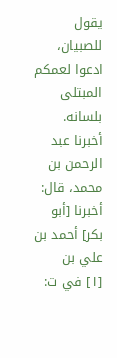يقول للصبيان، ادعوا لعمكم المبتلى بلسانه.
أخبرنا عبد الرحمن بن محمد، قال: أخبرنا [أبو بكر] أحمد بن علي بن
[١] في ت: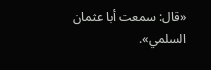«قال: سمعت أبا عثمان السلمي».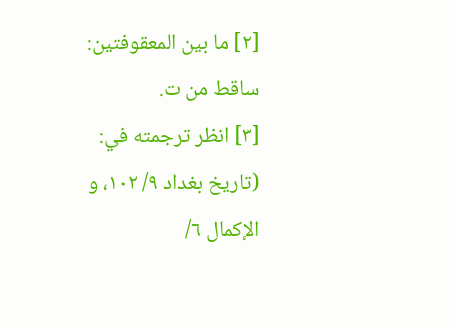[٢] ما بين المعقوفتين: ساقط من ت.
[٣] انظر ترجمته في: (تاريخ بغداد ٩/ ١٠٢، و الإكمال ٦/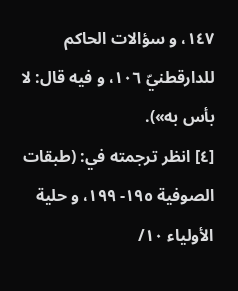١٤٧، و سؤالات الحاكم للدارقطنيّ ١٠٦، و فيه قال: لا بأس به»).
[٤] انظر ترجمته في: (طبقات الصوفية ١٩٥- ١٩٩، و حلية الأولياء ١٠/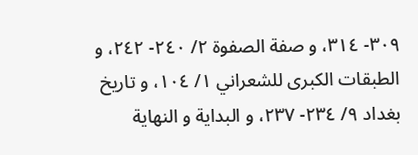٣٠٩- ٣١٤، و صفة الصفوة ٢/ ٢٤٠- ٢٤٢، و الطبقات الكبرى للشعراني ١/ ١٠٤، و تاريخ بغداد ٩/ ٢٣٤- ٢٣٧، و البداية و النهاية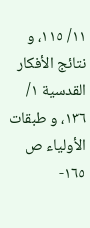١١/ ١١٥، و نتائج الأفكار القدسية ١/ ١٣٦، و طبقات الأولياء ص ١٦٥-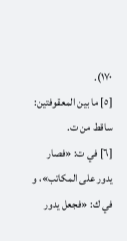١٧٠).
[٥] ما بين المعقوفتين: ساقط من ت.
[٦] في ت: «فصار يدور على المكاتب»، و في ك: «فجعل يدور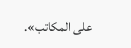على المكاتب».